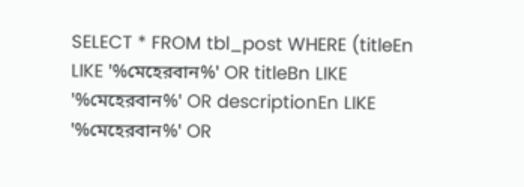SELECT * FROM tbl_post WHERE (titleEn LIKE '%মেহেরবান%' OR titleBn LIKE '%মেহেরবান%' OR descriptionEn LIKE '%মেহেরবান%' OR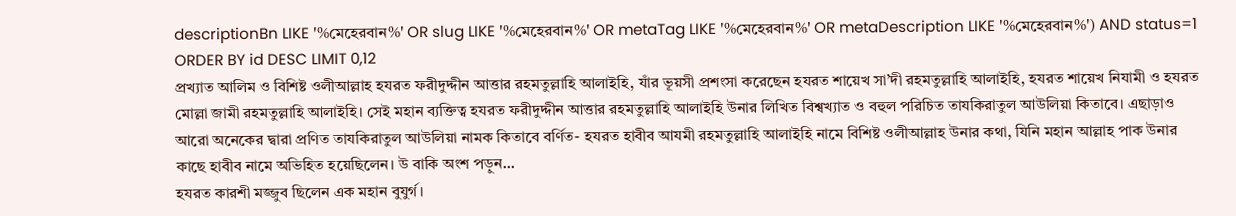descriptionBn LIKE '%মেহেরবান%' OR slug LIKE '%মেহেরবান%' OR metaTag LIKE '%মেহেরবান%' OR metaDescription LIKE '%মেহেরবান%') AND status=1 ORDER BY id DESC LIMIT 0,12
প্রখ্যাত আলিম ও বিশিষ্ট ওলীআল্লাহ হযরত ফরীদুদ্দীন আত্তার রহমতুল্লাহি আলাইহি, যাঁর ভূয়সী প্রশংসা করেছেন হযরত শায়েখ সা’দী রহমতুল্লাহি আলাইহি, হযরত শায়েখ নিযামী ও হযরত মোল্লা জামী রহমতুল্লাহি আলাইহি। সেই মহান ব্যক্তিত্ব হযরত ফরীদুদ্দীন আত্তার রহমতুল্লাহি আলাইহি উনার লিখিত বিশ্বখ্যাত ও বহুল পরিচিত তাযকিরাতুল আউলিয়া কিতাবে। এছাড়াও আরো অনেকের দ্বারা প্রণিত তাযকিরাতুল আউলিয়া নামক কিতাবে বর্ণিত- হযরত হাবীব আযমী রহমতুল্লাহি আলাইহি নামে বিশিষ্ট ওলীআল্লাহ উনার কথা, যিনি মহান আল্লাহ পাক উনার কাছে হাবীব নামে অভিহিত হয়েছিলেন। উ বাকি অংশ পড়ুন...
হযরত কারশী মজ্জুব ছিলেন এক মহান বুযুর্গ।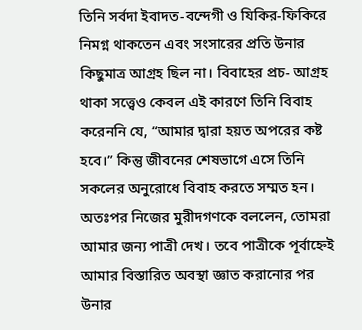তিনি সর্বদা ইবাদত-বন্দেগী ও যিকির-ফিকিরে নিমগ্ন থাকতেন এবং সংসারের প্রতি উনার কিছুমাত্র আগ্রহ ছিল না। বিবাহের প্রচ- আগ্রহ থাকা সত্ত্বেও কেবল এই কারণে তিনি বিবাহ করেননি যে, “আমার দ্বারা হয়ত অপরের কষ্ট হবে।” কিন্তু জীবনের শেষভাগে এসে তিনি সকলের অনুরোধে বিবাহ করতে সম্মত হন। অতঃপর নিজের মুরীদগণকে বললেন, তোমরা আমার জন্য পাত্রী দেখ। তবে পাত্রীকে পূর্বাহ্নেই আমার বিস্তারিত অবস্থা জ্ঞাত করানোর পর উনার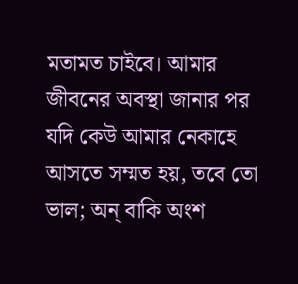মতামত চাইবে। আমার জীবনের অবস্থা জানার পর যদি কেউ আমার নেকাহে আসতে সম্মত হয়, তবে তো ভাল; অন্ বাকি অংশ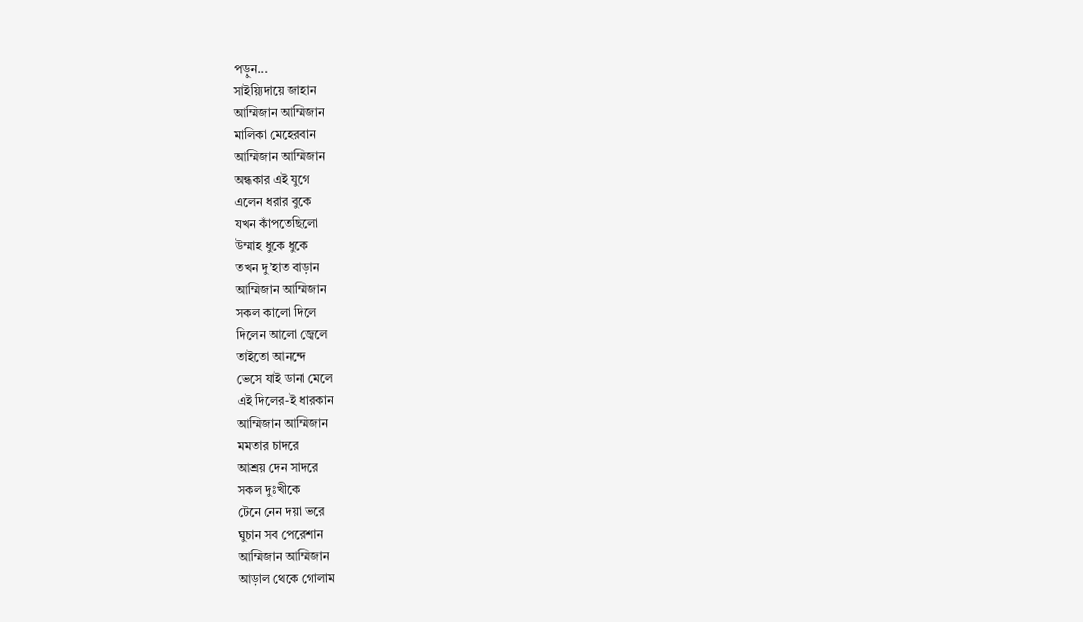পড়ুন...
সাইয়্যিদায়ে জাহান
আম্মিজান আম্মিজান
মালিকা মেহেরবান
আম্মিজান আম্মিজান
অন্ধকার এই যুগে
এলেন ধরার বুকে
যখন কাঁপতেছিলো
উম্মাহ ধুকে ধুকে
তখন দু’হাত বাড়ান
আম্মিজান আম্মিজান
সকল কালো দিলে
দিলেন আলো জ্বেলে
তাইতো আনন্দে
ভেসে যাই ডানা মেলে
এই দিলের-ই ধারকান
আম্মিজান আম্মিজান
মমতার চাদরে
আশ্রয় দেন সাদরে
সকল দুঃখীকে
টেনে নেন দয়া ভরে
ঘুচান সব পেরেশান
আম্মিজান আম্মিজান
আড়াল থেকে গোলাম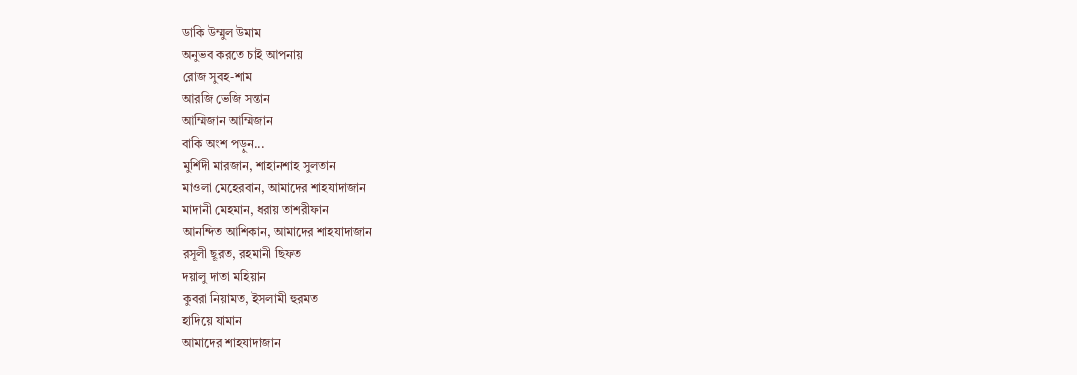ডাকি উম্মুল উমাম
অনুভব করতে চাই আপনায়
রোজ সুবহ-শাম
আরজি ভেজি সন্তান
আম্মিজান আম্মিজান
বাকি অংশ পড়ুন...
মুর্শিদী মারজান, শাহানশাহ সুলতান
মাওলা মেহেরবান, আমাদের শাহযাদাজান
মাদানী মেহমান, ধরায় তাশরীফান
আনন্দিত আশিকান, আমাদের শাহযাদাজান
রসূলী ছূরত, রহমানী ছিফত
দয়ালু দাতা মহিয়ান
কুবরা নিয়ামত, ইসলামী হুরমত
হাদিয়ে যামান
আমাদের শাহযাদাজান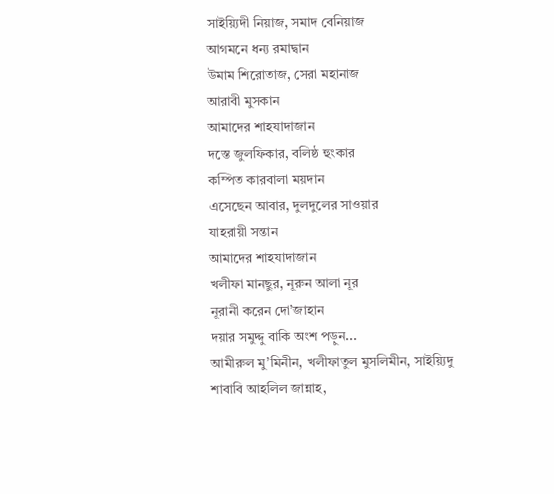সাইয়্যিদী নিয়াজ, সমাদ বেনিয়াজ
আগমনে ধন্য রমাদ্বান
উমাম শিরোতাজ, সেরা মহানাজ
আরাবী মুসকান
আমাদের শাহযাদাজান
দস্তে জুলফিকার, বলিষ্ঠ হুংকার
কম্পিত কারবালা ময়দান
এসেছেন আবার, দুলদুলের সাওয়ার
যাহরায়ী সন্তান
আমাদের শাহযাদাজান
খলীফা মানছুর, নূরুন আলা নূর
নূরানী করেন দো’জাহান
দয়ার সমুদ্দু বাকি অংশ পড়ুন...
আমীরুল মু’মিনীন, খলীফাতুল মুসলিমীন, সাইয়্যিদু শাবাবি আহলিল জান্নাহ,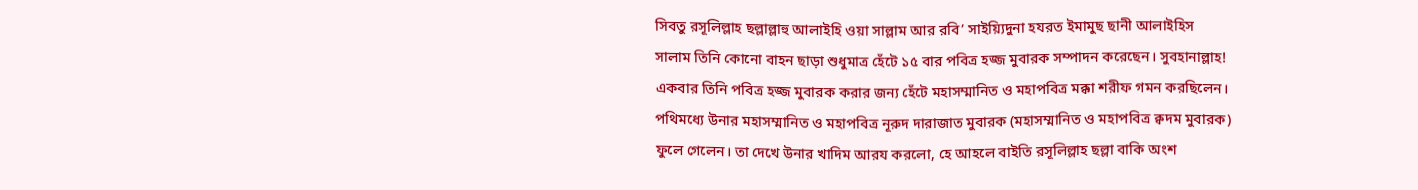সিবতু রসূলিল্লাহ ছল্লাল্লাহু আলাইহি ওয়া সাল্লাম আর রবি’ সাইয়্যিদুনা হযরত ইমামুছ ছানী আলাইহিস সালাম তিনি কোনো বাহন ছাড়া শুধুমাত্র হেঁটে ১৫ বার পবিত্র হজ্জ মুবারক সম্পাদন করেছেন। সুবহানাল্লাহ! একবার তিনি পবিত্র হজ্জ মুবারক করার জন্য হেঁটে মহাসম্মানিত ও মহাপবিত্র মক্কা শরীফ গমন করছিলেন। পথিমধ্যে উনার মহাসম্মানিত ও মহাপবিত্র নূরুদ দারাজাত মুবারক (মহাসম্মানিত ও মহাপবিত্র ক্বদম মুবারক) ফুলে গেলেন। তা দেখে উনার খাদিম আরয করলো, হে আহলে বাইতি রসূলিল্লাহ ছল্লা বাকি অংশ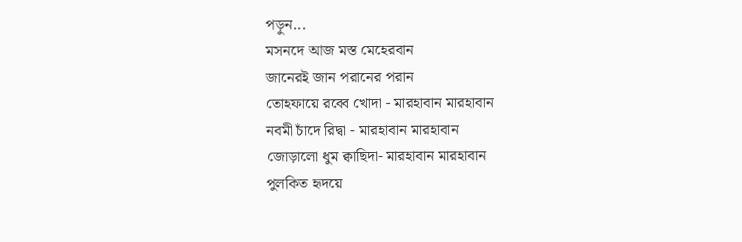পড়ুন...
মসনদে আজ মস্ত মেহেরবান
জানেরই জান পরানের পরান
তোহফায়ে রব্বে খোদা - মারহাবান মারহাবান
নবমী চাঁদে রিদ্বা - মারহাবান মারহাবান
জোড়ালো ধুম ক্বাছিদা- মারহাবান মারহাবান
পুলকিত হৃদয়ে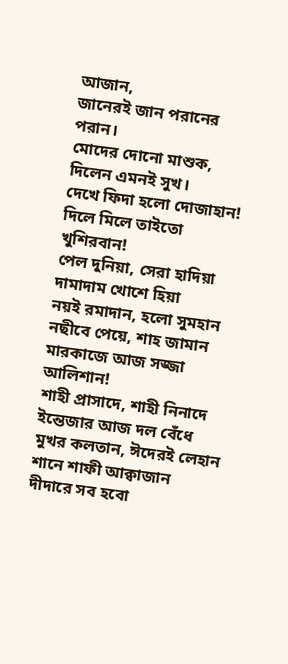আজান,
জানেরই জান পরানের পরান।
মোদের দোনো মাশুক,
দিলেন এমনই সুখ।
দেখে ফিদা হলো দোজাহান!
দিলে মিলে তাইতো খুশিরবান!
পেল দুনিয়া, সেরা হাদিয়া
দামাদাম খোশে হিয়া
নয়ই রমাদান, হলো সুমহান
নছীবে পেয়ে, শাহ জামান
মারকাজে আজ সজ্জা আলিশান!
শাহী প্রাসাদে, শাহী নিনাদে
ইন্তেজার আজ দল বেঁধে
মুখর কলতান, ঈদেরই লেহান
শানে শাফী আক্বাজান
দীদারে সব হবো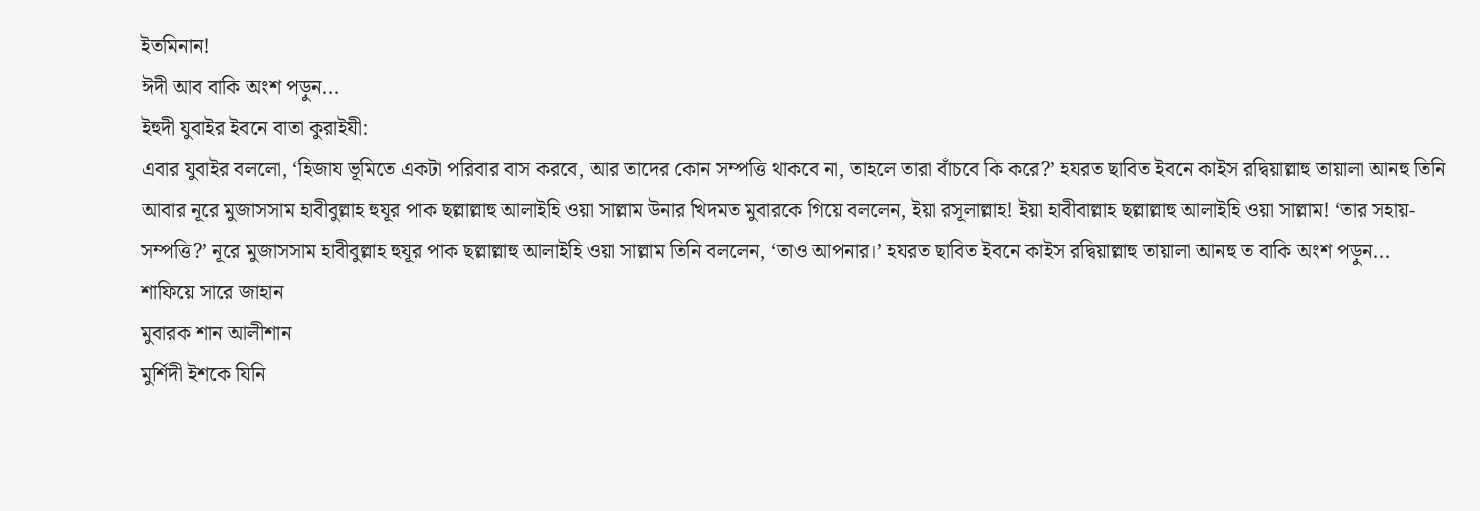ইতমিনান!
ঈদী আব বাকি অংশ পড়ুন...
ইহুদী যুবাইর ইবনে বাতা কুরাইযী:
এবার যুবাইর বললো, ‘হিজায ভূমিতে একটা পরিবার বাস করবে, আর তাদের কোন সম্পত্তি থাকবে না, তাহলে তারা বাঁচবে কি করে?’ হযরত ছাবিত ইবনে কাইস রদ্বিয়াল্লাহু তায়ালা আনহু তিনি আবার নূরে মুজাসসাম হাবীবুল্লাহ হুযূর পাক ছল্লাল্লাহু আলাইহি ওয়া সাল্লাম উনার খিদমত মুবারকে গিয়ে বললেন, ইয়া রসূলাল্লাহ! ইয়া হাবীবাল্লাহ ছল্লাল্লাহু আলাইহি ওয়া সাল্লাম! ‘তার সহায়-সম্পত্তি?’ নূরে মুজাসসাম হাবীবুল্লাহ হুযূর পাক ছল্লাল্লাহু আলাইহি ওয়া সাল্লাম তিনি বললেন, ‘তাও আপনার।’ হযরত ছাবিত ইবনে কাইস রদ্বিয়াল্লাহু তায়ালা আনহু ত বাকি অংশ পড়ুন...
শাফিয়ে সারে জাহান
মুবারক শান আলীশান
মুর্শিদী ইশকে যিনি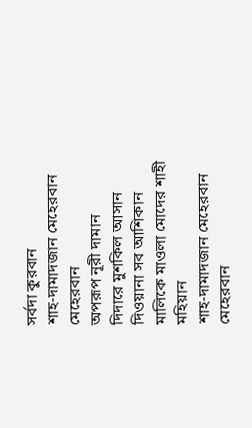সর্বদা কুরবান
শাহ-দামাদজান মেহেরবান মেহেরবান
অপরূপ নূরী দামান
দিদারে মুশকিল আসান
দিওয়ানা সব আশিকান
মালিকে মাওলা মোদের শাহী মহিয়ান
শাহ-দামাদজান মেহেরবান মেহেরবান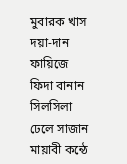মুবারক খাস দয়া-দান
ফায়িজে ফিদা বানান
সিলসিলা ঢেলে সাজান
মায়াবী কন্ঠে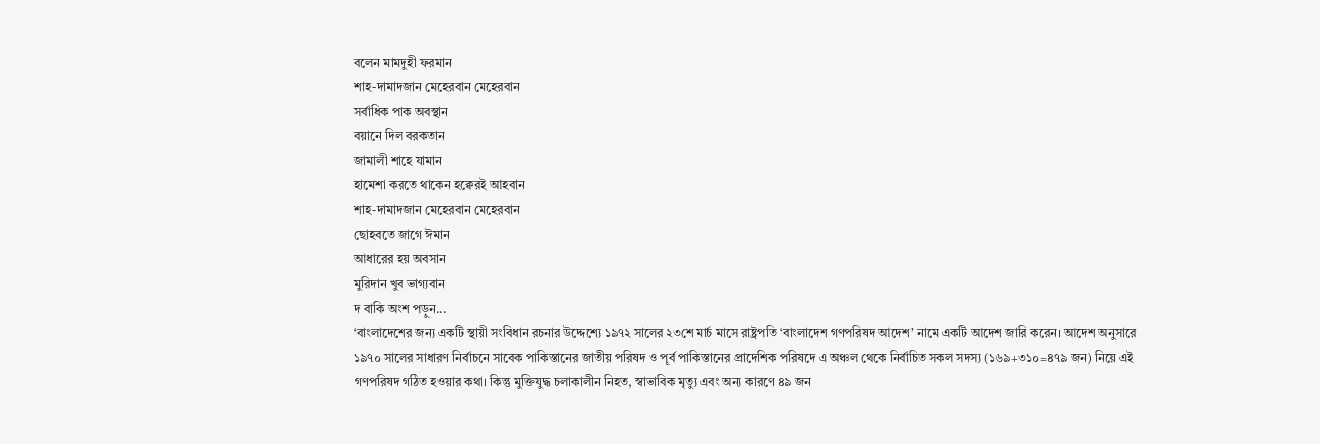বলেন মামদুহী ফরমান
শাহ-দামাদজান মেহেরবান মেহেরবান
সর্বাধিক পাক অবস্থান
বয়ানে দিল বরকতান
জামালী শাহে যামান
হামেশা করতে থাকেন হক্বেরই আহবান
শাহ-দামাদজান মেহেরবান মেহেরবান
ছোহবতে জাগে ঈমান
আধারের হয় অবসান
মুরিদান খুব ভাগ্যবান
দ বাকি অংশ পড়ুন...
‘বাংলাদেশের জন্য একটি স্থায়ী সংবিধান রচনার উদ্দেশ্যে ১৯৭২ সালের ২৩শে মার্চ মাসে রাষ্ট্রপতি ‘বাংলাদেশ গণপরিষদ আদেশ’ নামে একটি আদেশ জারি করেন। আদেশ অনুসারে ১৯৭০ সালের সাধারণ নির্বাচনে সাবেক পাকিস্তানের জাতীয় পরিষদ ও পূর্ব পাকিস্তানের প্রাদেশিক পরিষদে এ অঞ্চল থেকে নির্বাচিত সকল সদস্য (১৬৯+৩১০=৪৭৯ জন) নিয়ে এই গণপরিষদ গঠিত হওয়ার কথা। কিন্তু মুক্তিযুদ্ধ চলাকালীন নিহত, স্বাভাবিক মৃত্যু এবং অন্য কারণে ৪৯ জন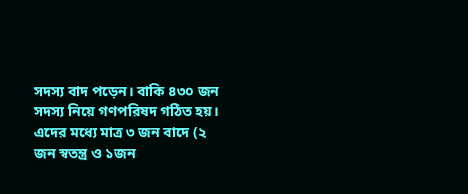সদস্য বাদ পড়েন। বাকি ৪৩০ জন সদস্য নিয়ে গণপরিষদ গঠিত হয়। এদের মধ্যে মাত্র ৩ জন বাদে (২ জন স্বতন্ত্র ও ১জন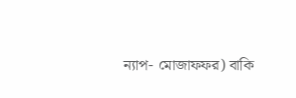ন্যাপ- মোজাফফর) বাকি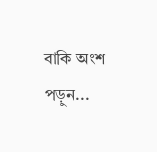বাকি অংশ পড়ুন...